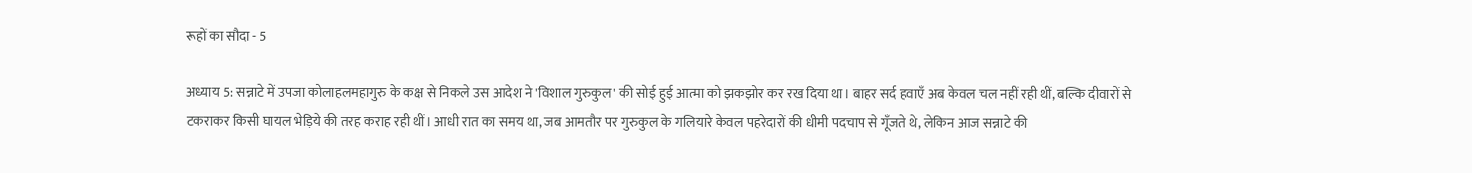रूहों का सौदा - 5

अध्याय 5: सन्नाटे में उपजा कोलाहलमहागुरु के कक्ष से निकले उस आदेश ने 'विशाल गुरुकुल' की सोई हुई आत्मा को झकझोर कर रख दिया था। बाहर सर्द हवाएँ अब केवल चल नहीं रही थीं, बल्कि दीवारों से टकराकर किसी घायल भेड़िये की तरह कराह रही थीं। आधी रात का समय था, जब आमतौर पर गुरुकुल के गलियारे केवल पहरेदारों की धीमी पदचाप से गूँजते थे, लेकिन आज सन्नाटे की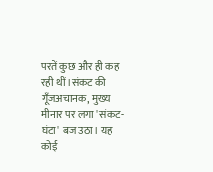परतें कुछ और ही कह रही थीं।संकट की गूँजअचानक, मुख्य मीनार पर लगा 'संकट-घंटा' बज उठा। यह कोई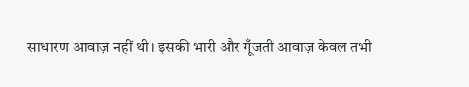साधारण आवाज़ नहीं थी। इसकी भारी और गूँजती आवाज़ केवल तभी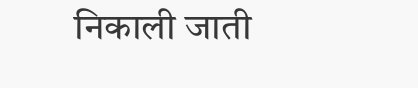निकाली जाती